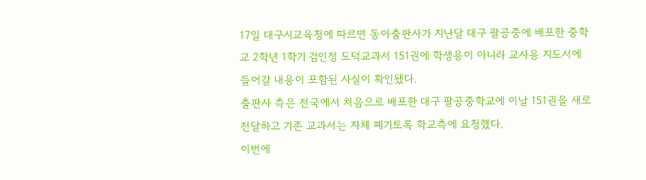17일 대구시교육청에 따르면 동아출판사가 지난달 대구 팔공중에 배포한 중학교 2학년 1학기 검인정 도덕교과서 151권에 학생용이 아니라 교사용 지도서에 들어갈 내용이 포함된 사실이 확인됐다.
출판사 측은 전국에서 처음으로 배포한 대구 팔공중학교에 이날 151권을 새로 전달하고 기존 교과서는 자체 폐기토록 학교측에 요청했다.
이번에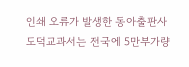인쇄 오류가 발생한 동아출판사 도덕교과서는 전국에 5만부가량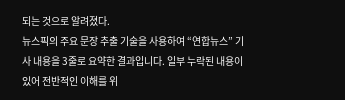되는 것으로 알려졌다.
뉴스픽의 주요 문장 추출 기술을 사용하여 “연합뉴스” 기사 내용을 3줄로 요약한 결과입니다. 일부 누락된 내용이 있어 전반적인 이해를 위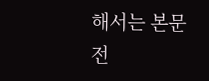해서는 본문 전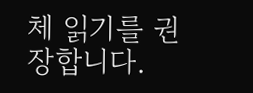체 읽기를 권장합니다.